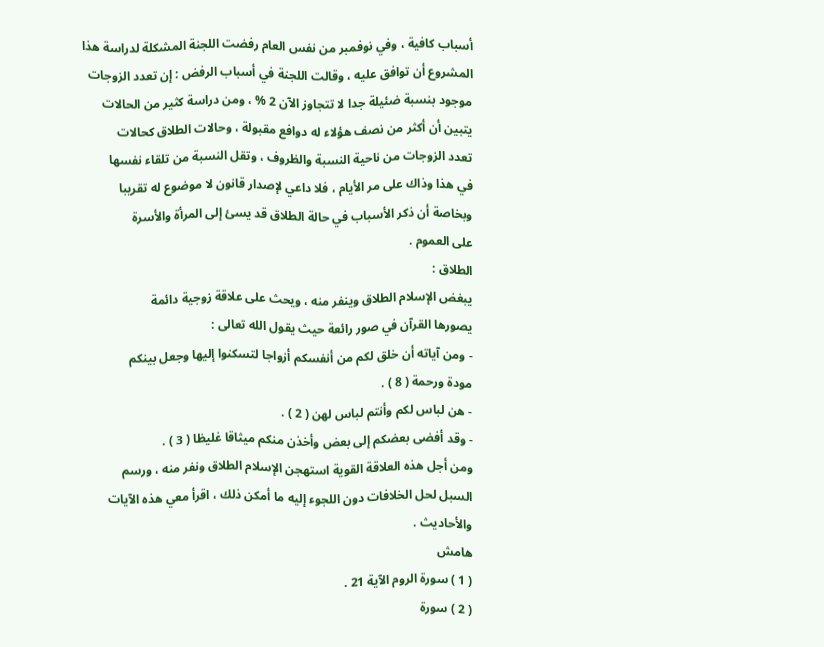أسباب كافية ، وفي نوفمبر من نفس العام رفضت اللجنة المشكلة لدراسة هذا
المشروع أن توافق عليه ، وقالت اللجنة في أسباب الرفض : إن تعدد الزوجات
موجود بنسبة ضئيلة جدا لا تتجاوز الآن 2 % ، ومن دراسة كثير من الحالات
يتبين أن أكثر من نصف هؤلاء له دوافع مقبولة ، وحالات الطلاق كحالات
تعدد الزوجات من ناحية النسبة والظروف ، وتقل النسبة من تلقاء نفسها
في هذا وذاك على مر الأيام ، فلا داعي لإصدار قانون لا موضوع له تقريبا
وبخاصة أن ذكر الأسباب في حالة الطلاق قد يسئ إلى المرأة والأسرة
على العموم .
الطلاق :
يبغض الإسلام الطلاق وينفر منه ، ويحث على علاقة زوجية دائمة
يصورها القرآن في صور رائعة حيث يقول الله تعالى :
- ومن آياته أن خلق لكم من أنفسكم أزواجا لتسكنوا إليها وجعل بينكم
مودة ورحمة ( 8 ) .
- هن لباس لكم وأنتم لباس لهن ( 2 ) .
- وقد أفضى بعضكم إلى بعض وأخذن منكم ميثاقا غليظا ( 3 ) .
ومن أجل هذه العلاقة القوية استهجن الإسلام الطلاق ونفر منه ، ورسم
السبل لحل الخلافات دون اللجوء إليه ما أمكن ذلك ، اقرأ معي هذه الآيات
والأحاديث .
هامش
( 1 ) سورة الروم الآية 21 .
( 2 ) سورة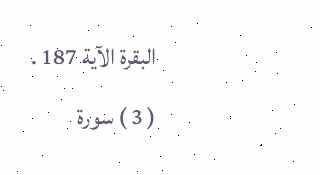البقرة الآية 187 .
( 3 ) سورة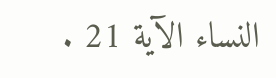النساء الآية 21 .